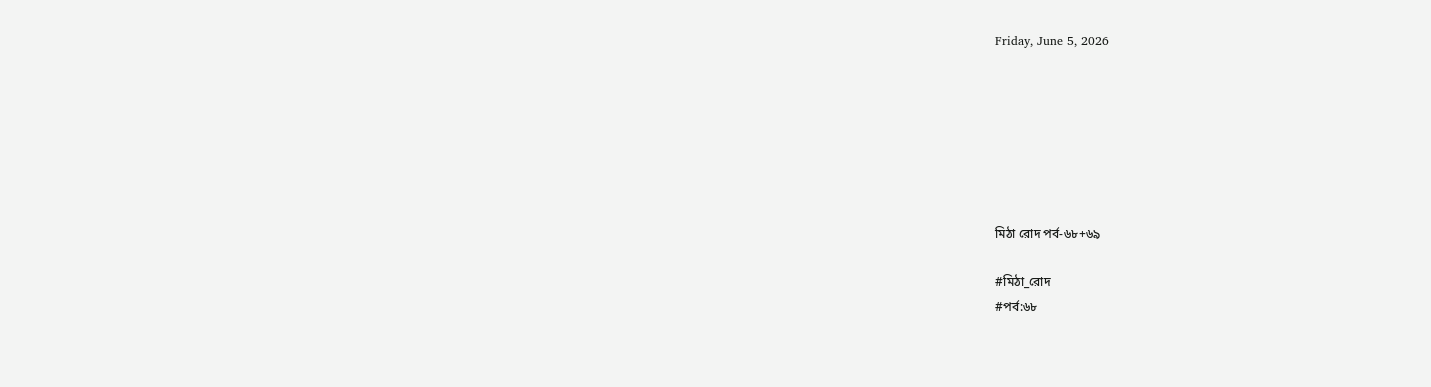Friday, June 5, 2026







মিঠা রোদ পর্ব-৬৮+৬৯

#মিঠা_রোদ
#পর্ব:৬৮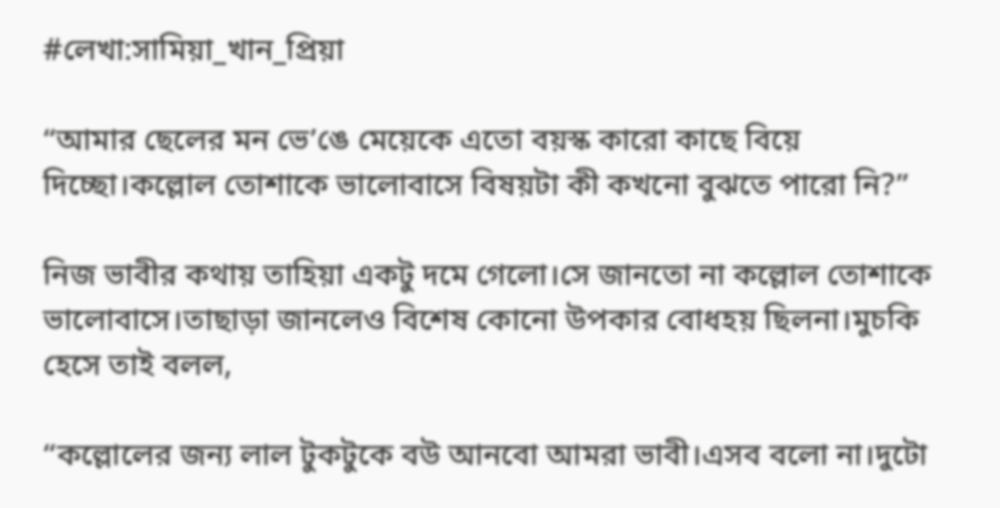#লেখা:সামিয়া_খান_প্রিয়া

“আমার ছেলের মন ভে’ঙে মেয়েকে এতো বয়স্ক কারো কাছে বিয়ে দিচ্ছো।কল্লোল তোশাকে ভালোবাসে বিষয়টা কী কখনো বুঝতে পারো নি?”

নিজ ভাবীর কথায় তাহিয়া একটু দমে গেলো।সে জানতো না কল্লোল তোশাকে ভালোবাসে।তাছাড়া জানলেও বিশেষ কোনো উপকার বোধহয় ছিলনা।মুচকি হেসে তাই বলল,

“কল্লোলের জন্য লাল টুকটুকে বউ আনবো আমরা ভাবী।এসব বলো না।দুটো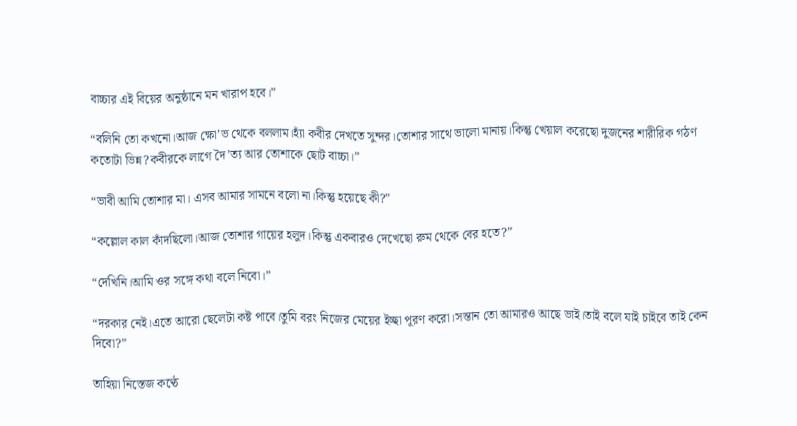বাচ্চার এই বিয়ের অনুষ্ঠানে মন খারাপ হবে।”

“বলিনি তো কখনো।আজ ক্ষো’ভ থেকে বললাম।হ্যাঁ কবীর দেখতে সুন্দর।তোশার সাথে ভালো মানায়।কিন্তু খেয়াল করেছো দুজনের শারীরিক গঠণ কতোটা ভিন্ন?কবীরকে লাগে দৈ’ত্য আর তোশাকে ছোট বাচ্চা।”

“ভাবী আমি তোশার মা। এসব আমার সামনে বলো না।কিন্তু হয়েছে কী?”

“কল্লোল কাল কাঁদছিলো।আজ তোশার গায়ের হলুদ।কিন্তু একবারও দেখেছো রুম থেকে বের হতে?”

“দেখিনি।আমি ওর সঙ্গে কথা বলে নিবো।”

“দরকার নেই।এতে আরো ছেলেটা কষ্ট পাবে।তুমি বরং নিজের মেয়ের ইচ্ছা পূরণ করো।সন্তান তো আমারও আছে ভাই।তাই বলে যাই চাইবে তাই কেন দিবো?”

তাহিয়া নিস্তেজ কণ্ঠে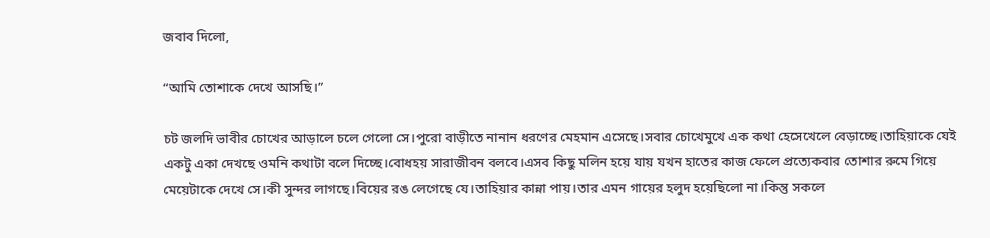জবাব দিলো,

“আমি তোশাকে দেখে আসছি।”

চট জলদি ভাবীর চোখের আড়ালে চলে গেলো সে।পুরো বাড়ীতে নানান ধরণের মেহমান এসেছে।সবার চোখেমুখে এক কথা হেসেখেলে বেড়াচ্ছে।তাহিয়াকে যেই একটু একা দেখছে ওমনি কথাটা বলে দিচ্ছে।বোধহয় সারাজীবন বলবে।এসব কিছু মলিন হয়ে যায় যখন হাতের কাজ ফেলে প্রত্যেকবার তোশার রুমে গিয়ে মেয়েটাকে দেখে সে।কী সুন্দর লাগছে।বিয়ের রঙ লেগেছে যে।তাহিয়ার কান্না পায়।তার এমন গায়ের হলুদ হয়েছিলো না।কিন্তু সকলে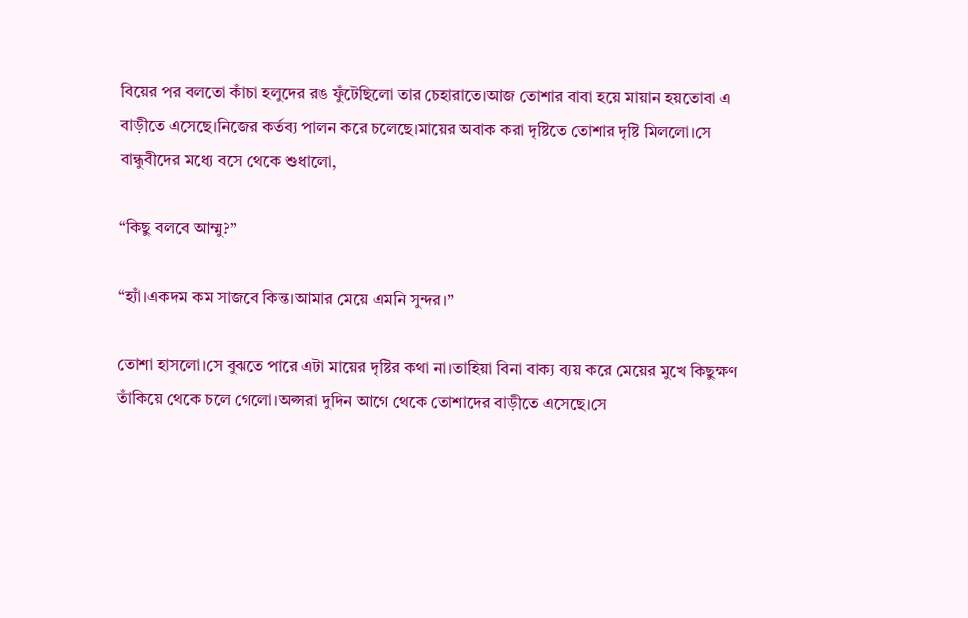বিয়ের পর বলতো কাঁচা হলুদের রঙ ফুঁটেছিলো তার চেহারাতে।আজ তোশার বাবা হয়ে মায়ান হয়তোবা এ বাড়ীতে এসেছে।নিজের কর্তব্য পালন করে চলেছে।মায়ের অবাক করা দৃষ্টিতে তোশার দৃষ্টি মিললো।সে বান্ধুবীদের মধ্যে বসে থেকে শুধালো,

“কিছু বলবে আম্মু?”

“হ্যাঁ।একদম কম সাজবে কিন্ত।আমার মেয়ে এমনি সুন্দর।”

তোশা হাসলো।সে বুঝতে পারে এটা মায়ের দৃষ্টির কথা না।তাহিয়া বিনা বাক্য ব্যয় করে মেয়ের মুখে কিছুক্ষণ তাঁকিয়ে থেকে চলে গেলো।অপ্সরা দুদিন আগে থেকে তোশাদের বাড়ীতে এসেছে।সে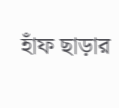হাঁফ ছাড়ার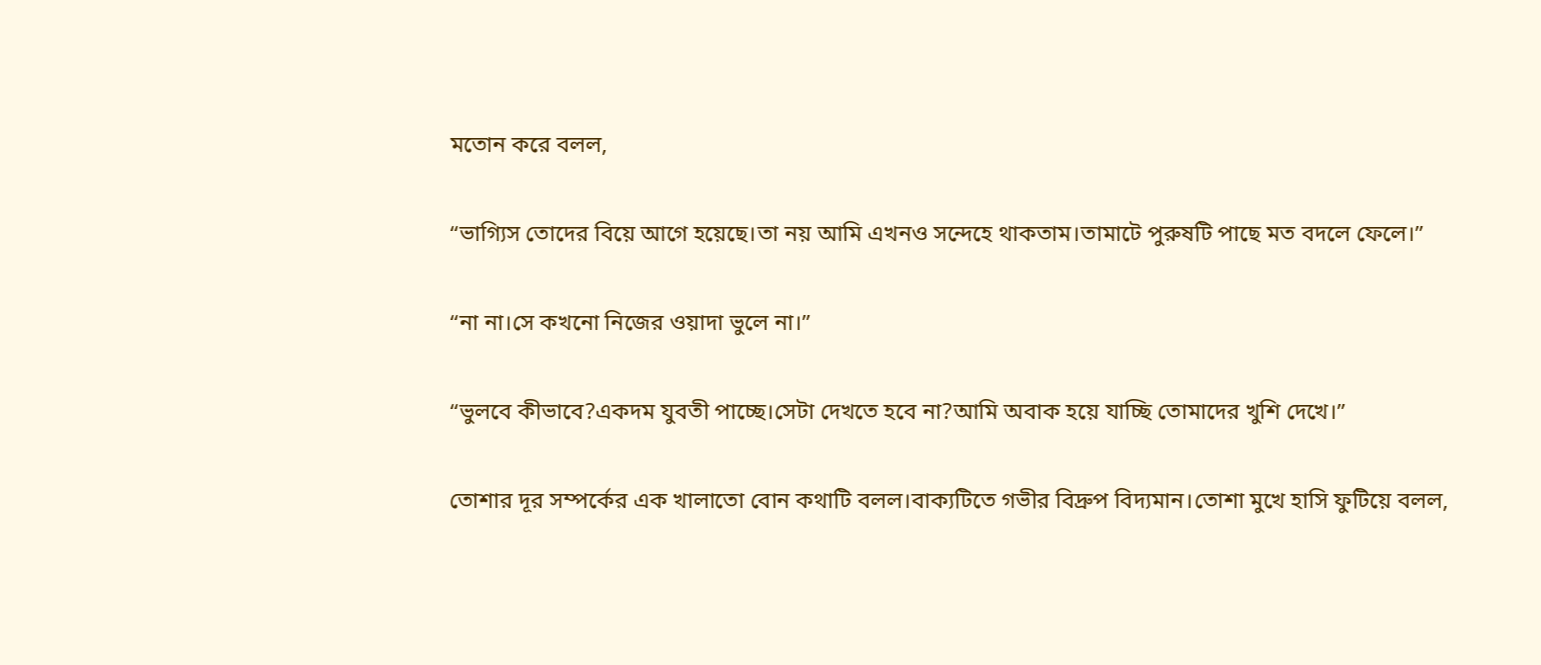মতোন করে বলল,

“ভাগ্যিস তোদের বিয়ে আগে হয়েছে।তা নয় আমি এখনও সন্দেহে থাকতাম।তামাটে পুরুষটি পাছে মত বদলে ফেলে।”

“না না।সে কখনো নিজের ওয়াদা ভুলে না।”

“ভুলবে কীভাবে?একদম যুবতী পাচ্ছে।সেটা দেখতে হবে না?আমি অবাক হয়ে যাচ্ছি তোমাদের খুশি দেখে।”

তোশার দূর সম্পর্কের এক খালাতো বোন কথাটি বলল।বাক্যটিতে গভীর বিদ্রুপ বিদ্যমান।তোশা মুখে হাসি ফুটিয়ে বলল,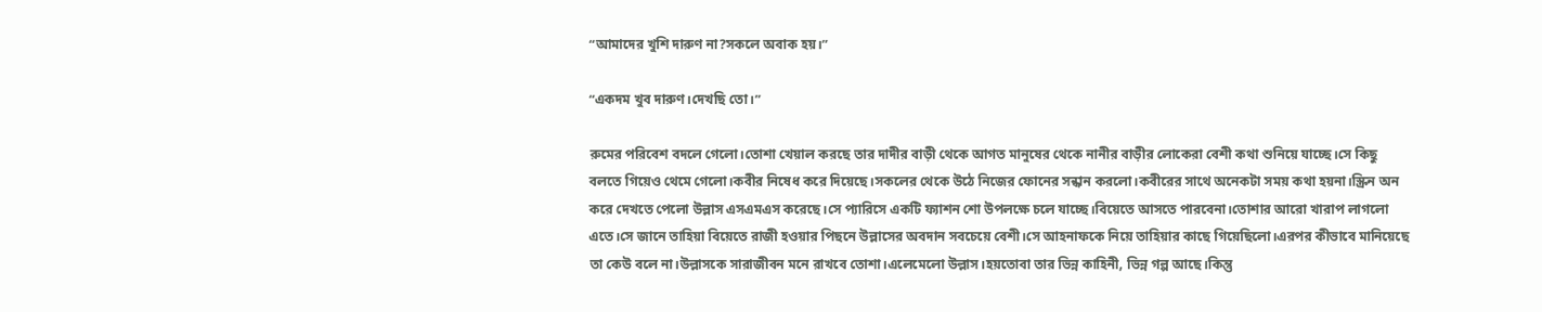“আমাদের খুশি দারুণ না?সকলে অবাক হয়।”

“একদম খুব দারুণ।দেখছি তো।”

রুমের পরিবেশ বদলে গেলো।তোশা খেয়াল করছে তার দাদীর বাড়ী থেকে আগত মানুষের থেকে নানীর বাড়ীর লোকেরা বেশী কথা শুনিয়ে যাচ্ছে।সে কিছু বলতে গিয়েও থেমে গেলো।কবীর নিষেধ করে দিয়েছে।সকলের থেকে উঠে নিজের ফোনের সন্ধান করলো।কবীরের সাথে অনেকটা সময় কথা হয়না।স্ক্রিন অন করে দেখতে পেলো উল্লাস এসএমএস করেছে।সে প্যারিসে একটি ফ্যাশন শো উপলক্ষে চলে যাচ্ছে।বিয়েতে আসতে পারবেনা।তোশার আরো খারাপ লাগলো এতে।সে জানে তাহিয়া বিয়েতে রাজী হওয়ার পিছনে উল্লাসের অবদান সবচেয়ে বেশী।সে আহনাফকে নিয়ে তাহিয়ার কাছে গিয়েছিলো।এরপর কীভাবে মানিয়েছে তা কেউ বলে না।উল্লাসকে সারাজীবন মনে রাখবে তোশা।এলেমেলো উল্লাস।হয়তোবা তার ভিন্ন কাহিনী, ভিন্ন গল্প আছে।কিন্তু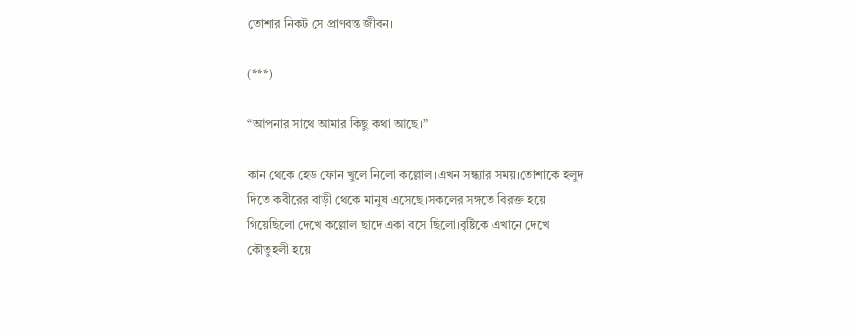তোশার নিকট সে প্রাণবন্ত জীবন।

(***)

“আপনার সাথে আমার কিছু কথা আছে।”

কান থেকে হেড ফোন খুলে নিলো কল্লোল।এখন সন্ধ্যার সময়।তোশাকে হলুদ দিতে কবীরের বাড়ী থেকে মানুষ এসেছে।সকলের সঙ্গতে বিরক্ত হয়ে গিয়েছিলো দেখে কল্লোল ছাদে একা বসে ছিলো।বৃষ্টিকে এখানে দেখে কৌতুহলী হয়ে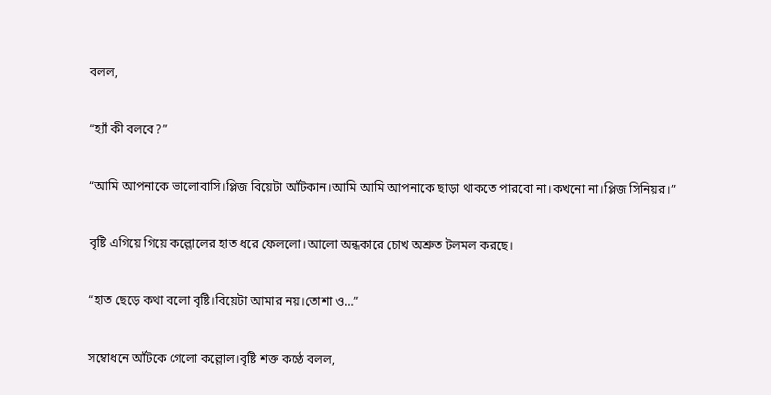বলল,

“হ্যাঁ কী বলবে?”

“আমি আপনাকে ভালোবাসি।প্লিজ বিয়েটা আঁটকান।আমি আমি আপনাকে ছাড়া থাকতে পারবো না।কখনো না।প্লিজ সিনিয়র।”

বৃষ্টি এগিয়ে গিয়ে কল্লোলের হাত ধরে ফেললো।আলো অন্ধকারে চোখ অশ্রুত টলমল করছে।

“হাত ছেড়ে কথা বলো বৃষ্টি।বিয়েটা আমার নয়।তোশা ও…”

সম্বোধনে আঁটকে গেলো কল্লোল।বৃষ্টি শক্ত কণ্ঠে বলল,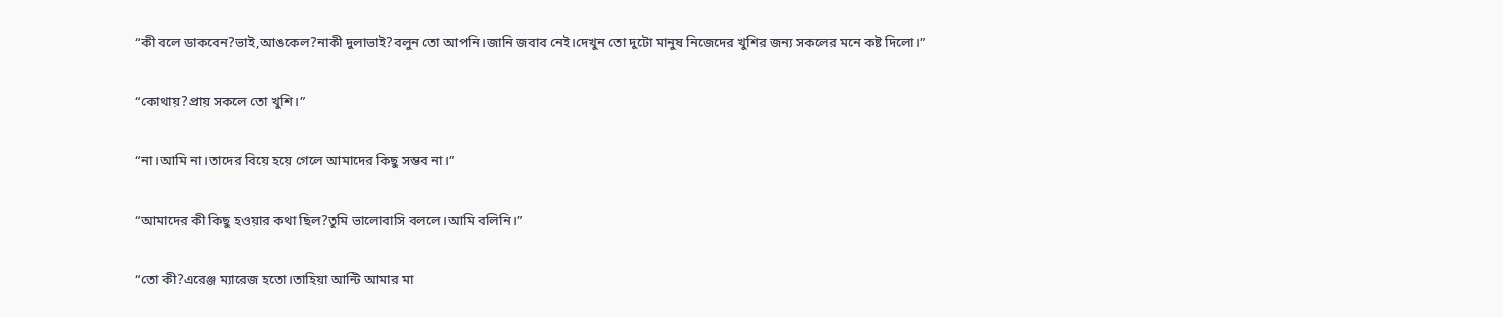“কী বলে ডাকবেন?ভাই,আঙকেল?নাকী দুলাভাই?বলুন তো আপনি।জানি জবাব নেই।দেখুন তো দুটো মানুষ নিজেদের খুশির জন্য সকলের মনে কষ্ট দিলো।”

“কোথায়?প্রায় সকলে তো খুশি।”

“না।আমি না।তাদের বিয়ে হয়ে গেলে আমাদের কিছু সম্ভব না।”

“আমাদের কী কিছু হওয়ার কথা ছিল?তুমি ভালোবাসি বললে।আমি বলিনি।”

“তো কী?এরেঞ্জ ম্যারেজ হতো।তাহিয়া আন্টি আমার মা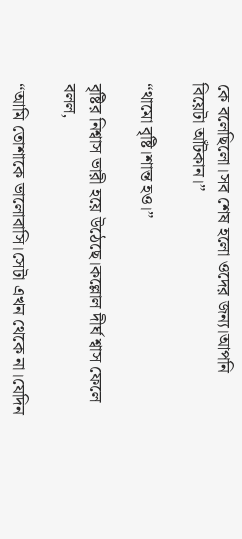কে বলেছিলো।সব শেষ হলো ওদের জন্য।আপনি বিয়েটা আঁটকান।”

“থামো বৃষ্টি।শান্ত হও।”

বৃষ্টির নিশ্বাস ভারী হয়ে উঠেছে।কল্লোল দীর্ঘ শ্বাস ফেলে বলল,

“আমি তোশাকে ভালোবাসি।সেটা এখন থেকে না।যেদিন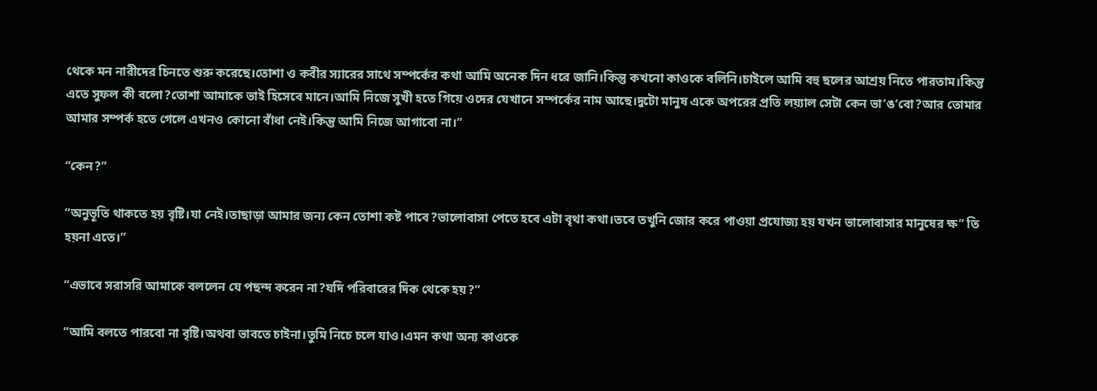থেকে মন নারীদের চিনতে শুরু করেছে।তোশা ও কবীর স্যারের সাথে সম্পর্কের কথা আমি অনেক দিন ধরে জানি।কিন্তু কখনো কাওকে বলিনি।চাইলে আমি বহু ছলের আশ্রয় নিতে পারতাম।কিন্তু এতে সুফল কী বলো?তোশা আমাকে ভাই হিসেবে মানে।আমি নিজে সুখী হতে গিয়ে ওদের যেখানে সম্পর্কের নাম আছে।দুটো মানুষ একে অপরের প্রতি লয়্যাল সেটা কেন ভা’ঙ’বো?আর তোমার আমার সম্পর্ক হতে গেলে এখনও কোনো বাঁধা নেই।কিন্তু আমি নিজে আগাবো না।”

“কেন?”

“অনুভূতি থাকতে হয় বৃষ্টি।যা নেই।তাছাড়া আমার জন্য কেন তোশা কষ্ট পাবে?ভালোবাসা পেতে হবে এটা বৃথা কথা।তবে তখুনি জোর করে পাওয়া প্রযোজ্য হয় যখন ভালোবাসার মানুষের ক্ষ” তি হয়না এতে।”

“এভাবে সরাসরি আমাকে বললেন যে পছন্দ করেন না?যদি পরিবারের দিক থেকে হয়?”

“আমি বলতে পারবো না বৃষ্টি।অথবা ভাবতে চাইনা।তুমি নিচে চলে যাও।এমন কথা অন্য কাওকে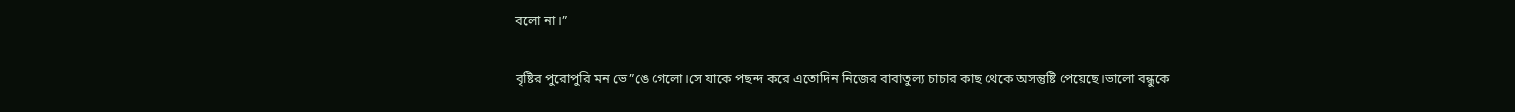বলো না।”

বৃষ্টির পুরোপুরি মন ভে”ঙে গেলো।সে যাকে পছন্দ করে এতোদিন নিজের বাবাতুল্য চাচার কাছ থেকে অসন্তুষ্টি পেয়েছে।ভালো বন্ধুকে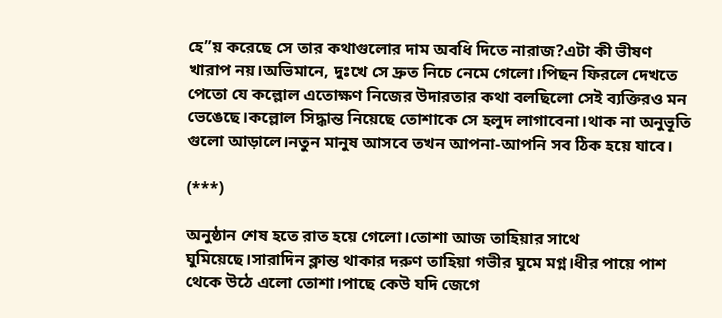হে”য় করেছে সে তার কথাগুলোর দাম অবধি দিতে নারাজ?এটা কী ভীষণ খারাপ নয়।অভিমানে, দুঃখে সে দ্রুত নিচে নেমে গেলো।পিছন ফিরলে দেখতে পেতো যে কল্লোল এতোক্ষণ নিজের উদারতার কথা বলছিলো সেই ব্যক্তিরও মন ভেঙেছে।কল্লোল সিদ্ধান্ত নিয়েছে তোশাকে সে হলুদ লাগাবেনা।থাক না অনুভূতি গুলো আড়ালে।নতুন মানুষ আসবে তখন আপনা-আপনি সব ঠিক হয়ে যাবে।

(***)

অনুষ্ঠান শেষ হতে রাত হয়ে গেলো।তোশা আজ তাহিয়ার সাথে ঘুমিয়েছে।সারাদিন ক্লান্ত থাকার দরুণ তাহিয়া গভীর ঘুমে মগ্ন।ধীর পায়ে পাশ থেকে উঠে এলো তোশা।পাছে কেউ যদি জেগে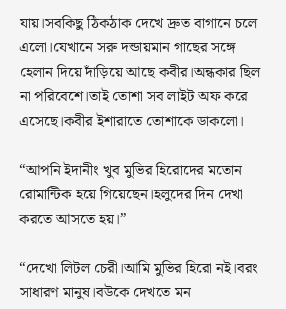যায়।সবকিছু ঠিকঠাক দেখে দ্রুত বাগানে চলে এলো।যেখানে সরু দন্ডায়মান গাছের সঙ্গে হেলান দিয়ে দাঁড়িয়ে আছে কবীর।অন্ধকার ছিল না পরিবেশে।তাই তোশা সব লাইট অফ করে এসেছে।কবীর ইশারাতে তোশাকে ডাকলো।

“আপনি ইদানীং খুব মুভির হিরোদের মতোন রোমান্টিক হয়ে গিয়েছেন।হলুদের দিন দেখা করতে আসতে হয়।”

“দেখো লিটল চেরী।আমি মুভির হিরো নই।বরং সাধারণ মানুষ।বউকে দেখতে মন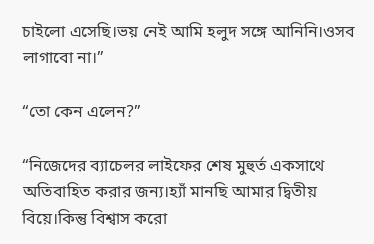চাইলো এসেছি।ভয় নেই আমি হলুদ সঙ্গে আনিনি।ওসব লাগাবো না।”

“তো কেন এলেন?”

“নিজেদের ব্যাচেলর লাইফের শেষ মুহুর্ত একসাথে অতিবাহিত করার জন্য।হ্যাঁ মানছি আমার দ্বিতীয় বিয়ে।কিন্তু বিশ্বাস করো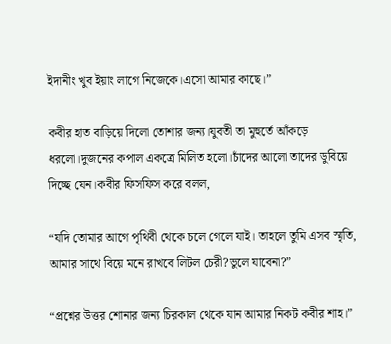ইদানীং খুব ইয়াং লাগে নিজেকে।এসো আমার কাছে।”

কবীর হাত বাড়িয়ে দিলো তোশার জন্য।যুবতী তা মুহুর্তে আঁকড়ে ধরলো।দুজনের কপাল একত্রে মিলিত হলো।চাঁদের আলো তাদের ডুবিয়ে দিচ্ছে যেন।কবীর ফিসফিস করে বলল,

“যদি তোমার আগে পৃথিবী থেকে চলে গেলে যাই। তাহলে তুমি এসব স্মৃতি, আমার সাথে বিয়ে মনে রাখবে লিটল চেরী?ভুলে যাবেনা?”

“প্রশ্নের উত্তর শোনার জন্য চিরকাল থেকে যান আমার নিকট কবীর শাহ।”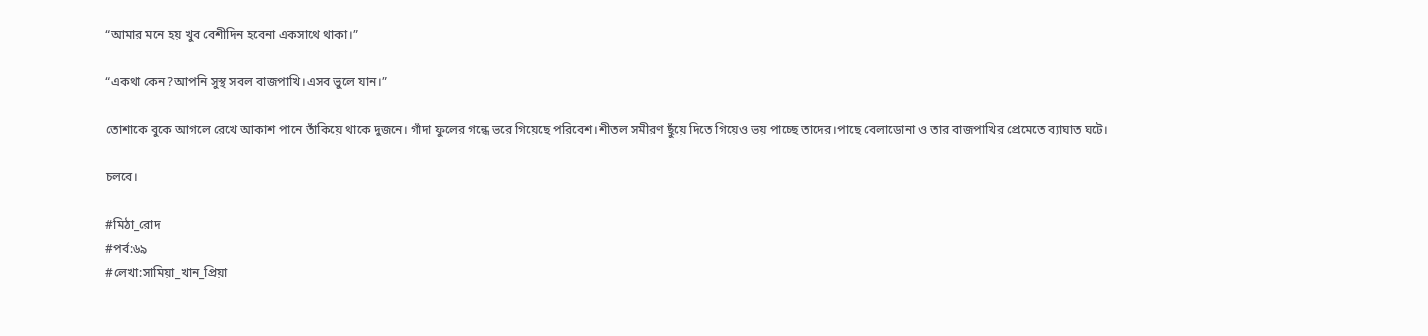“আমার মনে হয় খুব বেশীদিন হবেনা একসাথে থাকা।”

“একথা কেন?আপনি সুস্থ সবল বাজপাখি।এসব ভুলে যান।”

তোশাকে বুকে আগলে রেখে আকাশ পানে তাঁকিয়ে থাকে দুজনে। গাঁদা ফুলের গন্ধে ভরে গিয়েছে পরিবেশ।শীতল সমীরণ ছুঁয়ে দিতে গিয়েও ভয় পাচ্ছে তাদের।পাছে বেলাডোনা ও তার বাজপাখির প্রেমেতে ব্যাঘাত ঘটে।

চলবে।

#মিঠা_রোদ
#পর্ব:৬৯
#লেখা:সামিয়া_খান_প্রিয়া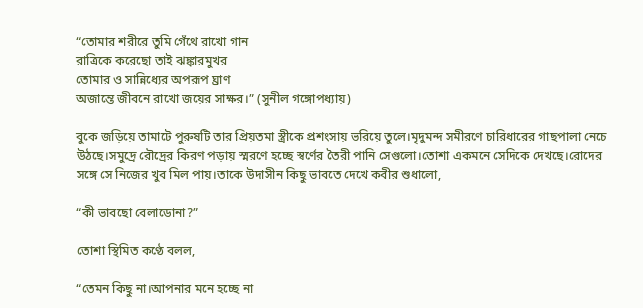“তোমার শরীরে তুমি গেঁথে রাখো গান
রাত্রিকে করেছো তাই ঝঙ্কারমুখর
তোমার ও সান্নিধ্যের অপরূপ ঘ্রাণ
অজান্তে জীবনে রাখো জয়ের সাক্ষর।” (সুনীল গঙ্গোপধ্যায়)

বুকে জড়িয়ে তামাটে পুরুষটি তার প্রিয়তমা স্ত্রীকে প্রশংসায় ভরিয়ে তুলে।মৃদুমন্দ সমীরণে চারিধারের গাছপালা নেচে উঠছে।সমুদ্রে রৌদ্রের কিরণ পড়ায় স্মরণে হচ্ছে স্বর্ণের তৈরী পানি সেগুলো।তোশা একমনে সেদিকে দেখছে।রোদের সঙ্গে সে নিজের খুব মিল পায়।তাকে উদাসীন কিছু ভাবতে দেখে কবীর শুধালো,

“কী ভাবছো বেলাডোনা?”

তোশা স্থিমিত কণ্ঠে বলল,

“তেমন কিছু না।আপনার মনে হচ্ছে না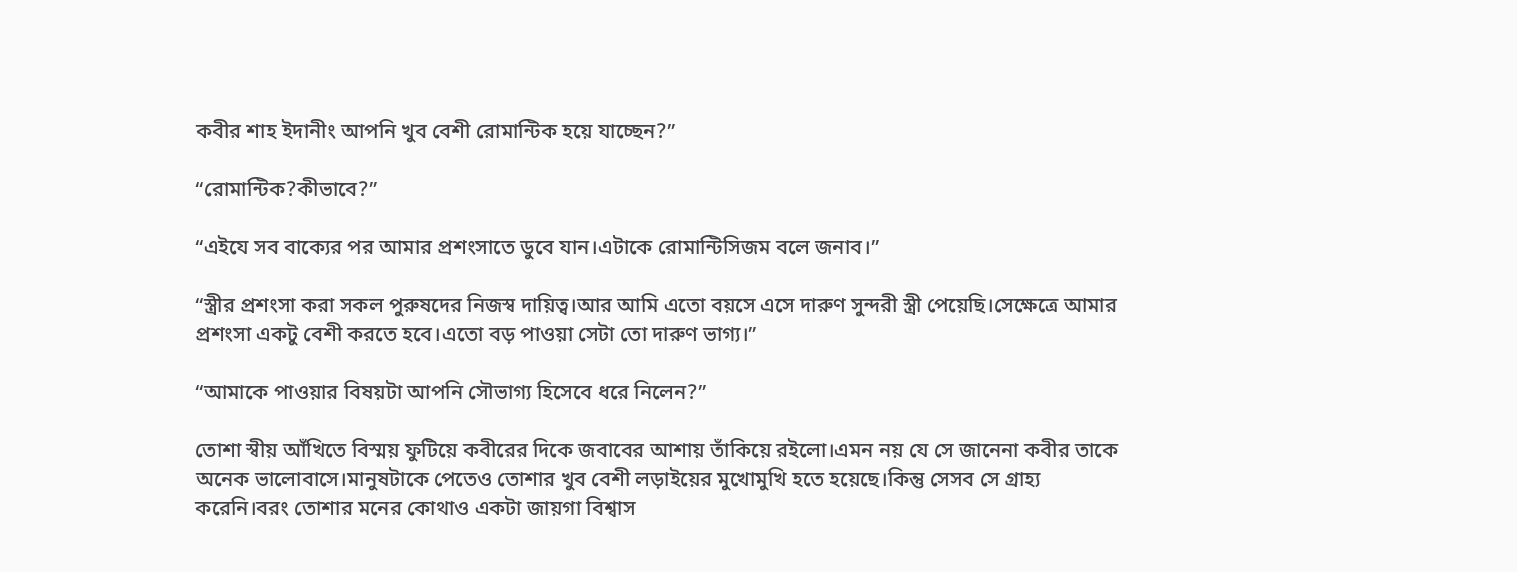কবীর শাহ ইদানীং আপনি খুব বেশী রোমান্টিক হয়ে যাচ্ছেন?”

“রোমান্টিক?কীভাবে?”

“এইযে সব বাক্যের পর আমার প্রশংসাতে ডুবে যান।এটাকে রোমান্টিসিজম বলে জনাব।”

“স্ত্রীর প্রশংসা করা সকল পুরুষদের নিজস্ব দায়িত্ব।আর আমি এতো বয়সে এসে দারুণ সুন্দরী স্ত্রী পেয়েছি।সেক্ষেত্রে আমার প্রশংসা একটু বেশী করতে হবে।এতো বড় পাওয়া সেটা তো দারুণ ভাগ্য।”

“আমাকে পাওয়ার বিষয়টা আপনি সৌভাগ্য হিসেবে ধরে নিলেন?”

তোশা স্বীয় আঁখিতে বিস্ময় ফুটিয়ে কবীরের দিকে জবাবের আশায় তাঁকিয়ে রইলো।এমন নয় যে সে জানেনা কবীর তাকে অনেক ভালোবাসে।মানুষটাকে পেতেও তোশার খুব বেশী লড়াইয়ের মুখোমুখি হতে হয়েছে।কিন্তু সেসব সে গ্রাহ্য করেনি।বরং তোশার মনের কোথাও একটা জায়গা বিশ্বাস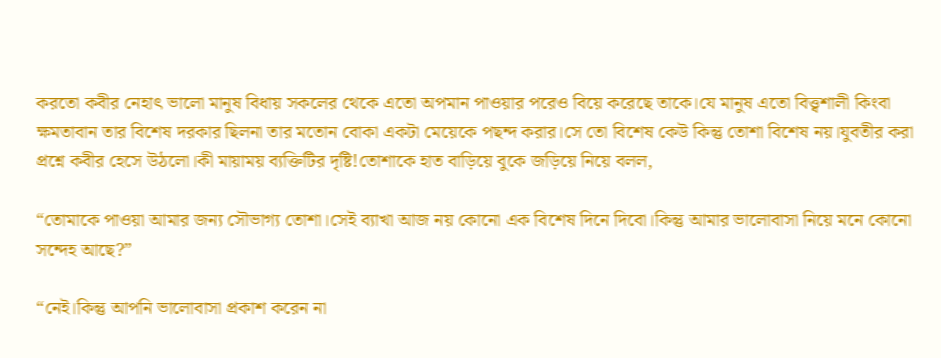করতো কবীর নেহাৎ ভালো মানুষ বিধায় সকলের থেকে এতো অপমান পাওয়ার পরেও বিয়ে করেছে তাকে।যে মানুষ এতো বিত্ত্বশালী কিংবা ক্ষমতাবান তার বিশেষ দরকার ছিলনা তার মতোন বোকা একটা মেয়েকে পছন্দ করার।সে তো বিশেষ কেউ কিন্তু তোশা বিশেষ নয়।যুবতীর করা প্রশ্নে কবীর হেসে উঠলো।কী মায়াময় ব্যক্তিটির দৃষ্টি!তোশাকে হাত বাড়িয়ে বুকে জড়িয়ে নিয়ে বলল,

“তোমাকে পাওয়া আমার জন্য সৌভাগ্য তোশা।সেই ব্যাখা আজ নয় কোনো এক বিশেষ দিনে দিবো।কিন্তু আমার ভালোবাসা নিয়ে মনে কোনো সন্দেহ আছে?”

“নেই।কিন্তু আপনি ভালোবাসা প্রকাশ করেন না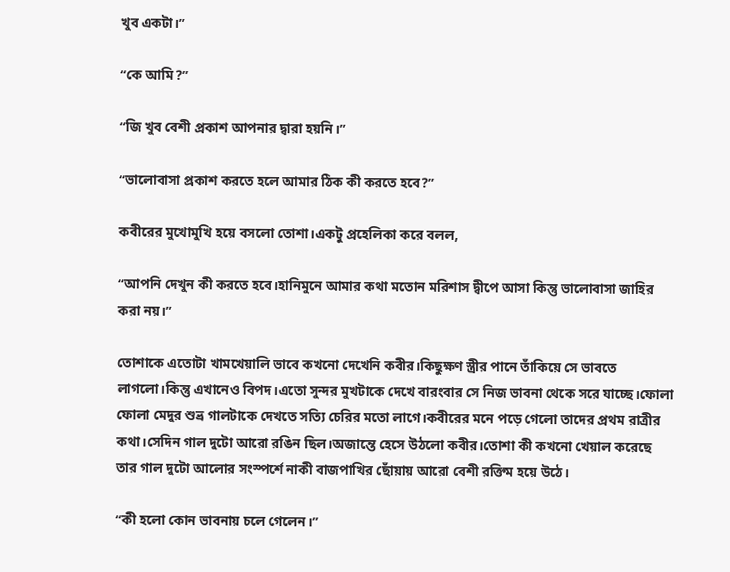খুব একটা।”

“কে আমি?”

“জি খুব বেশী প্রকাশ আপনার দ্বারা হয়নি।”

“ভালোবাসা প্রকাশ করতে হলে আমার ঠিক কী করতে হবে?”

কবীরের মুখোমুখি হয়ে বসলো তোশা।একটু প্রহেলিকা করে বলল,

“আপনি দেখুন কী করতে হবে।হানিমুনে আমার কথা মতোন মরিশাস দ্বীপে আসা কিন্তু ভালোবাসা জাহির করা নয়।”

তোশাকে এতোটা খামখেয়ালি ভাবে কখনো দেখেনি কবীর।কিছুক্ষণ স্ত্রীর পানে তাঁকিয়ে সে ভাবতে লাগলো।কিন্তু এখানেও বিপদ।এতো সুন্দর মুখটাকে দেখে বারংবার সে নিজ ভাবনা থেকে সরে যাচ্ছে।ফোলা ফোলা মেদুর শুভ্র গালটাকে দেখতে সত্যি চেরির মতো লাগে।কবীরের মনে পড়ে গেলো তাদের প্রথম রাত্রীর কথা।সেদিন গাল দুটো আরো রঙিন ছিল।অজান্তে হেসে উঠলো কবীর।তোশা কী কখনো খেয়াল করেছে তার গাল দুটো আলোর সংস্পর্শে নাকী বাজপাখির ছোঁয়ায় আরো বেশী রক্তিম হয়ে উঠে।

“কী হলো কোন ভাবনায় চলে গেলেন।”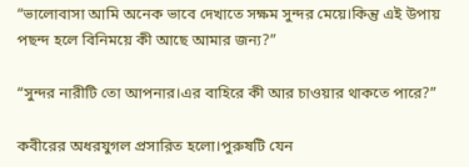“ভালোবাসা আমি অনেক ভাবে দেখাতে সক্ষম সুন্দর মেয়ে।কিন্তু এই উপায় পছন্দ হলে বিনিময়ে কী আছে আমার জন্য?”

“সুন্দর নারীটি তো আপনার।এর বাহিরে কী আর চাওয়ার থাকতে পারে?”

কবীরের অধরযুগল প্রসারিত হলো।পুরুষটি যেন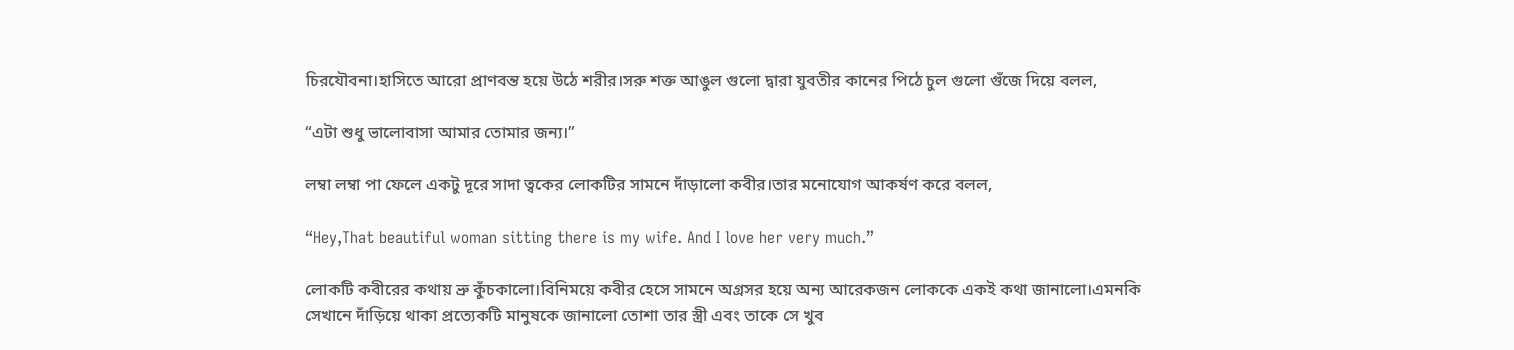চিরযৌবনা।হাসিতে আরো প্রাণবন্ত হয়ে উঠে শরীর।সরু শক্ত আঙুল গুলো দ্বারা যুবতীর কানের পিঠে চুল গুলো গুঁজে দিয়ে বলল,

“এটা শুধু ভালোবাসা আমার তোমার জন্য।”

লম্বা লম্বা পা ফেলে একটু দূরে সাদা ত্বকের লোকটির সামনে দাঁড়ালো কবীর।তার মনোযোগ আকর্ষণ করে বলল,

“Hey,That beautiful woman sitting there is my wife. And I love her very much.”

লোকটি কবীরের কথায় ভ্রু কুঁচকালো।বিনিময়ে কবীর হেসে সামনে অগ্রসর হয়ে অন্য আরেকজন লোককে একই কথা জানালো।এমনকি সেখানে দাঁড়িয়ে থাকা প্রত্যেকটি মানুষকে জানালো তোশা তার স্ত্রী এবং তাকে সে খুব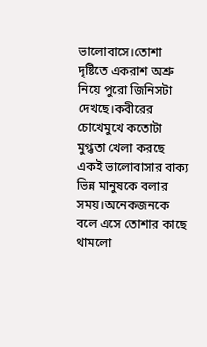ভালোবাসে।তোশা দৃষ্টিতে একরাশ অশ্রু নিয়ে পুরো জিনিসটা দেখছে।কবীরের চোখেমুখে কতোটা মুগ্ধতা খেলা করছে একই ভালোবাসার বাক্য ভিন্ন মানুষকে বলার সময়।অনেকজনকে বলে এসে তোশার কাছে থামলো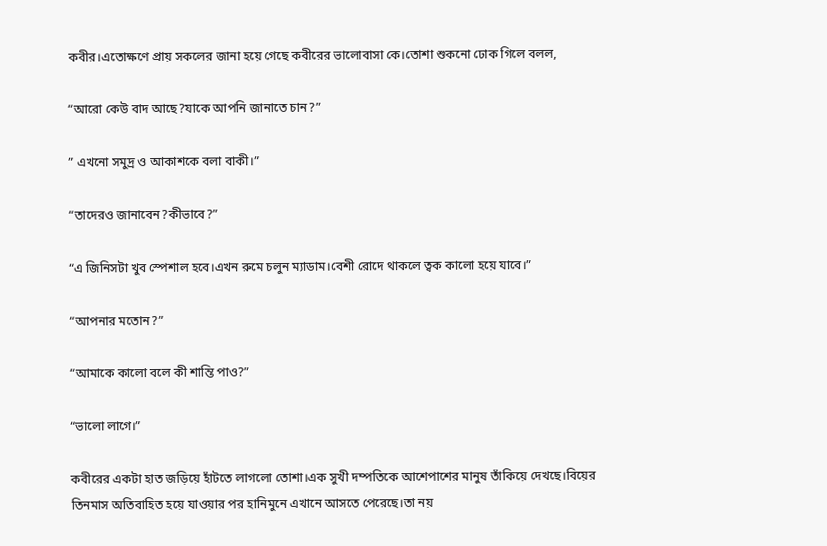কবীর।এতোক্ষণে প্রায় সকলের জানা হয়ে গেছে কবীরের ভালোবাসা কে।তোশা শুকনো ঢোক গিলে বলল,

“আরো কেউ বাদ আছে?যাকে আপনি জানাতে চান?”

” এখনো সমুদ্র ও আকাশকে বলা বাকী।”

“তাদেরও জানাবেন?কীভাবে?”

“এ জিনিসটা খুব স্পেশাল হবে।এখন রুমে চলুন ম্যাডাম।বেশী রোদে থাকলে ত্বক কালো হয়ে যাবে।”

“আপনার মতোন?”

“আমাকে কালো বলে কী শান্তি পাও?”

“ভালো লাগে।”

কবীরের একটা হাত জড়িয়ে হাঁটতে লাগলো তোশা।এক সুখী দম্পতিকে আশেপাশের মানুষ তাঁকিয়ে দেখছে।বিয়ের তিনমাস অতিবাহিত হয়ে যাওয়ার পর হানিমুনে এখানে আসতে পেরেছে।তা নয়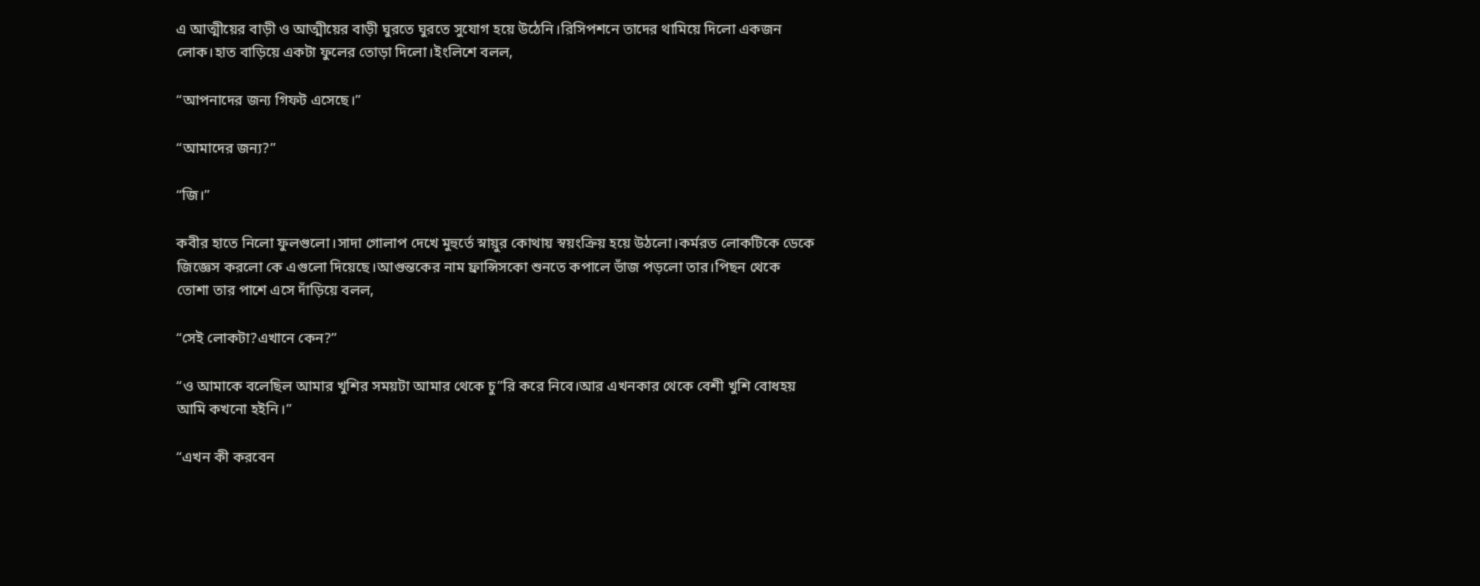এ আত্মীয়ের বাড়ী ও আত্মীয়ের বাড়ী ঘুরতে ঘুরতে সুযোগ হয়ে উঠেনি।রিসিপশনে তাদের থামিয়ে দিলো একজন লোক।হাত বাড়িয়ে একটা ফুলের তোড়া দিলো।ইংলিশে বলল,

“আপনাদের জন্য গিফট এসেছে।”

“আমাদের জন্য?”

“জি।”

কবীর হাতে নিলো ফুলগুলো।সাদা গোলাপ দেখে মুহুর্তে স্নায়ুর কোথায় স্বয়ংক্রিয় হয়ে উঠলো।কর্মরত লোকটিকে ডেকে জিজ্ঞেস করলো কে এগুলো দিয়েছে।আগুন্তকের নাম ফ্রান্সিসকো শুনতে কপালে ভাঁজ পড়লো তার।পিছন থেকে তোশা তার পাশে এসে দাঁড়িয়ে বলল,

“সেই লোকটা?এখানে কেন?”

“ও আমাকে বলেছিল আমার খুশির সময়টা আমার থেকে চু”রি করে নিবে।আর এখনকার থেকে বেশী খুশি বোধহয় আমি কখনো হইনি।”

“এখন কী করবেন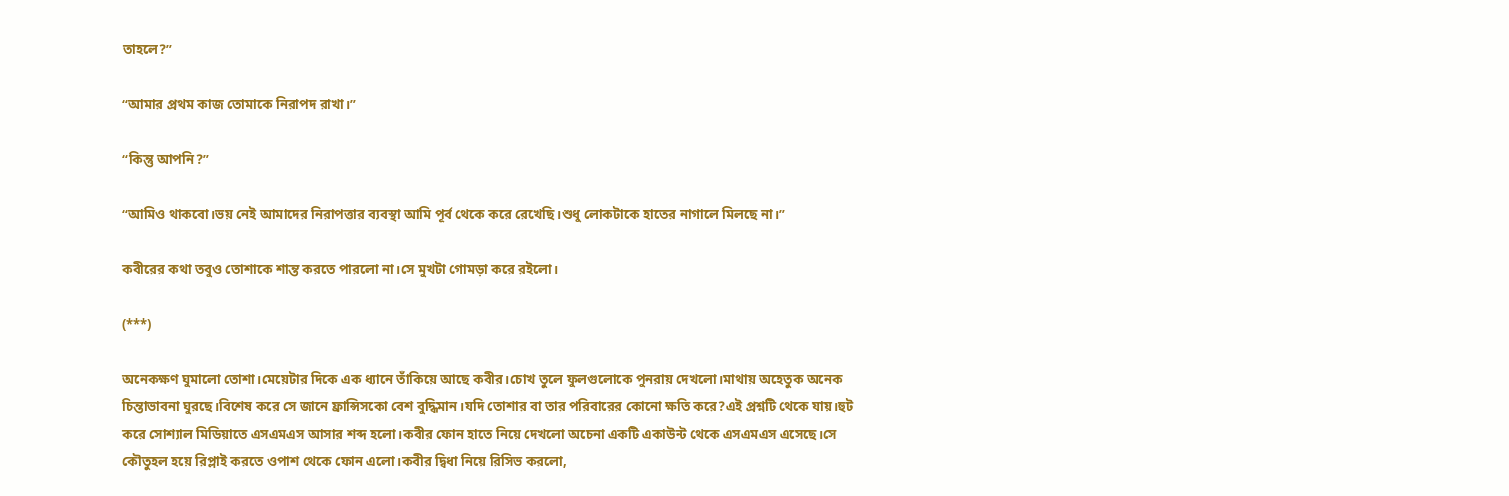তাহলে?”

“আমার প্রথম কাজ তোমাকে নিরাপদ রাখা।”

“কিন্তু আপনি?”

“আমিও থাকবো।ভয় নেই আমাদের নিরাপত্তার ব্যবস্থা আমি পূর্ব থেকে করে রেখেছি।শুধু লোকটাকে হাতের নাগালে মিলছে না।”

কবীরের কথা তবুও তোশাকে শান্ত করতে পারলো না।সে মুখটা গোমড়া করে রইলো।

(***)

অনেকক্ষণ ঘুমালো তোশা।মেয়েটার দিকে এক ধ্যানে তাঁকিয়ে আছে কবীর।চোখ তুলে ফুলগুলোকে পুনরায় দেখলো।মাথায় অহেতুক অনেক চিন্তাভাবনা ঘুরছে।বিশেষ করে সে জানে ফ্রান্সিসকো বেশ বুদ্ধিমান।যদি তোশার বা তার পরিবারের কোনো ক্ষতি করে?এই প্রশ্নটি থেকে যায়।হুট করে সোশ্যাল মিডিয়াতে এসএমএস আসার শব্দ হলো।কবীর ফোন হাতে নিয়ে দেখলো অচেনা একটি একাউন্ট থেকে এসএমএস এসেছে।সে কৌতুহল হয়ে রিপ্লাই করতে ওপাশ থেকে ফোন এলো।কবীর দ্বিধা নিয়ে রিসিভ করলো,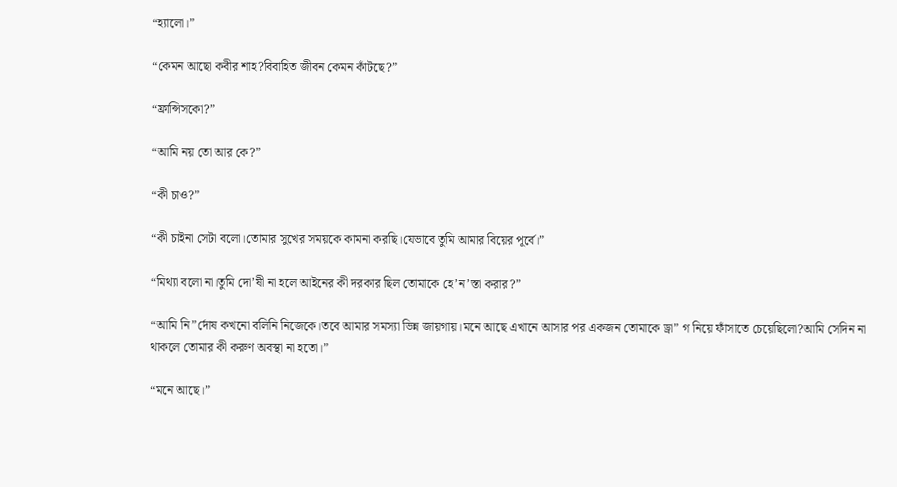“হ্যালো।”

“কেমন আছো কবীর শাহ?বিবাহিত জীবন কেমন কাঁটছে?”

“ফ্রান্সিসকো?”

“আমি নয় তো আর কে?”

“কী চাও?”

“কী চাইনা সেটা বলো।তোমার সুখের সময়কে কামনা করছি।যেভাবে তুমি আমার বিয়ের পূর্বে।”

“মিথ্যা বলো না।তুমি দো’ষী না হলে আইনের কী দরকার ছিল তোমাকে হে’ন’স্তা করার?”

“আমি নি”র্দোষ কখনো বলিনি নিজেকে।তবে আমার সমস্যা ভিন্ন জায়গায়।মনে আছে এখানে আসার পর একজন তোমাকে ড্রা” গ নিয়ে ফাঁসাতে চেয়েছিলো?আমি সেদিন না থাকলে তোমার কী করুণ অবস্থা না হতো।”

“মনে আছে।”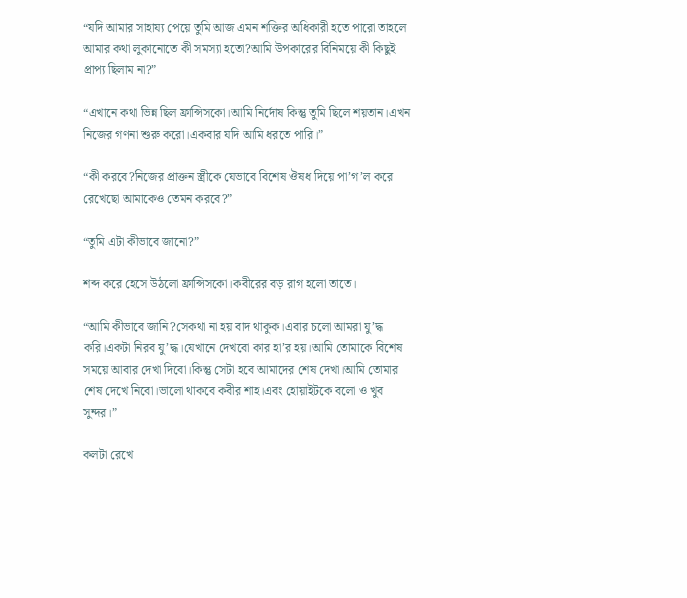“যদি আমার সাহায্য পেয়ে তুমি আজ এমন শক্তির অধিকারী হতে পারো তাহলে আমার কথা লুকানোতে কী সমস্যা হতো?আমি উপকারের বিনিময়ে কী কিছুই প্রাপ্য ছিলাম না?”

“এখানে কথা ভিন্ন ছিল ফ্রান্সিসকো।আমি নির্দোষ কিন্তু তুমি ছিলে শয়তান।এখন নিজের গণনা শুরু করো।একবার যদি আমি ধরতে পারি।”

“কী করবে?নিজের প্রাক্তন স্ত্রীকে যেভাবে বিশেষ ঔষধ দিয়ে পা’গ’ল করে রেখেছো আমাকেও তেমন করবে?”

“তুমি এটা কীভাবে জানো?”

শব্দ করে হেসে উঠলো ফ্রান্সিসকো।কবীরের বড় রাগ হলো তাতে।

“আমি কীভাবে জানি?সেকথা না হয় বাদ থাকুক।এবার চলো আমরা যু’দ্ধ করি।একটা নিরব যু’দ্ধ।যেখানে দেখবো কার হা’র হয়।আমি তোমাকে বিশেষ সময়ে আবার দেখা দিবো।কিন্তু সেটা হবে আমাদের শেষ দেখা।আমি তোমার শেষ দেখে নিবো।ভালো থাকবে কবীর শাহ।এবং হোয়াইটকে বলো ও খুব সুন্দর।”

কলটা রেখে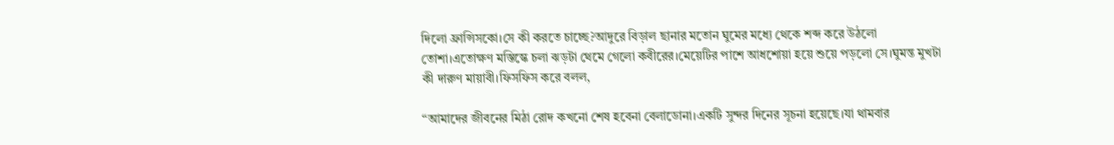দিলো ফ্রান্সিসকো।সে কী করতে চাচ্ছে?আদুরে বিড়াল ছানার মতোন ঘুমের মধ্যে থেকে শব্দ করে উঠলো তোশা।এতোক্ষণ মস্তিস্কে চলা ঝড়টা থেমে গেলো কবীরের।মেয়েটির পাশে আধশোয়া হয়ে শুয়ে পড়লো সে।ঘুমন্ত মুখটা কী দারুণ মায়াবী।ফিসফিস করে বলল,

“আমাদের জীবনের মিঠা রোদ কখনো শেষ হবেনা বেলাডোনা।একটি সুন্দর দিনের সূচনা হয়েছে।যা থামবার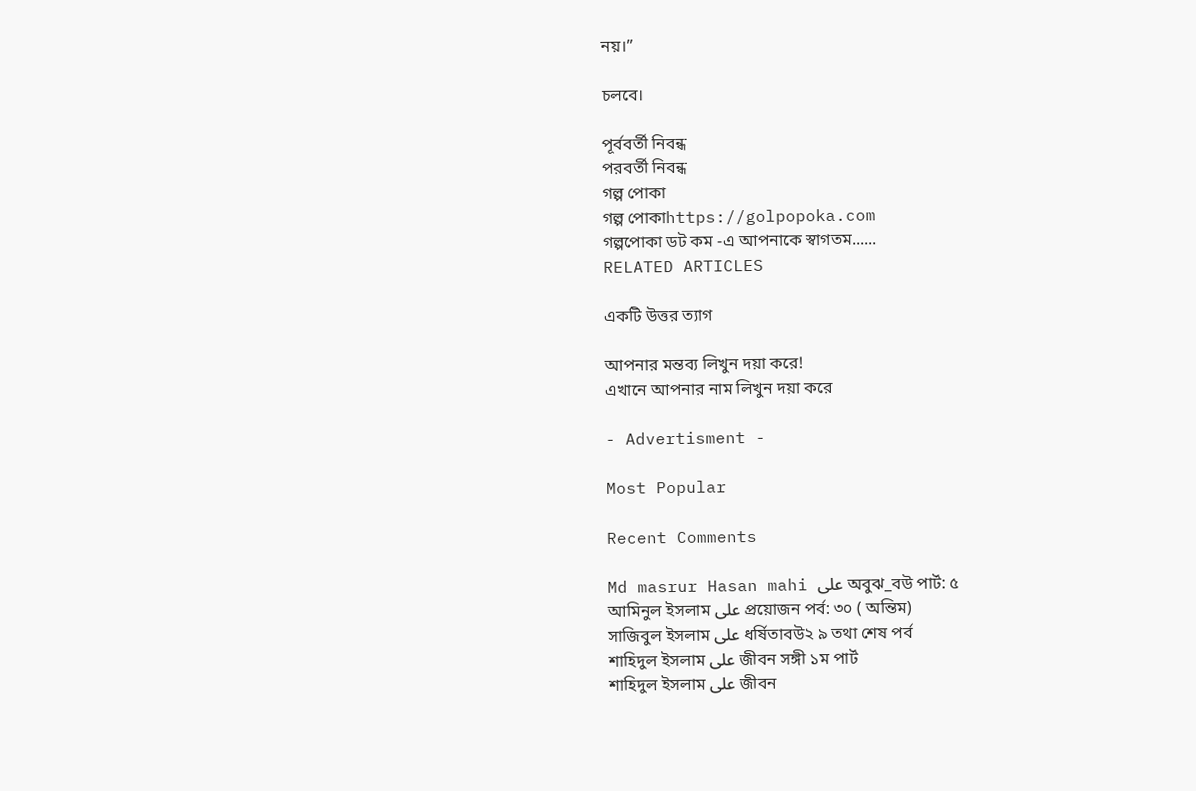নয়।”

চলবে।

পূর্ববর্তী নিবন্ধ
পরবর্তী নিবন্ধ
গল্প পোকা
গল্প পোকাhttps://golpopoka.com
গল্পপোকা ডট কম -এ আপনাকে স্বাগতম......
RELATED ARTICLES

একটি উত্তর ত্যাগ

আপনার মন্তব্য লিখুন দয়া করে!
এখানে আপনার নাম লিখুন দয়া করে

- Advertisment -

Most Popular

Recent Comments

Md masrur Hasan mahi على অবুঝ_বউ পার্ট: ৫
আমিনুল ইসলাম على প্রয়োজন পর্ব: ৩০ ( অন্তিম)
সাজিবুল ইসলাম على ধর্ষিতাবউ২ ৯ তথা শেষ পর্ব
শাহিদুল ইসলাম على জীবন সঙ্গী ১ম পার্ট
শাহিদুল ইসলাম على জীবন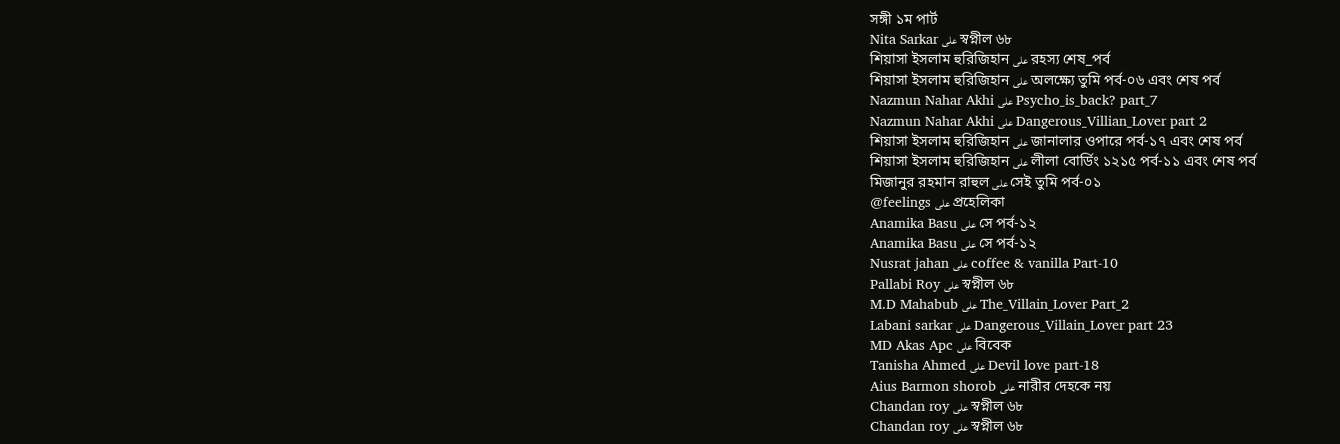সঙ্গী ১ম পার্ট
Nita Sarkar على স্বপ্নীল ৬৮
শিয়াসা ইসলাম হুরিজিহান على রহস্য শেষ_পর্ব
শিয়াসা ইসলাম হুরিজিহান على অলক্ষ্যে তুমি পর্ব-০৬ এবং শেষ পর্ব
Nazmun Nahar Akhi على Psycho_is_back? part_7
Nazmun Nahar Akhi على Dangerous_Villian_Lover part 2
শিয়াসা ইসলাম হুরিজিহান على জানালার ওপারে পর্ব-১৭ এবং শেষ পর্ব
শিয়াসা ইসলাম হুরিজিহান على লীলা বোর্ডিং ১২১৫ পর্ব-১১ এবং শেষ পর্ব
মিজানুর রহমান রাহুল على সেই তুমি পর্ব-০১
@feelings على প্রহেলিকা
Anamika Basu على সে পর্ব-১২
Anamika Basu على সে পর্ব-১২
Nusrat jahan على coffee & vanilla Part-10
Pallabi Roy على স্বপ্নীল ৬৮
M.D Mahabub على The_Villain_Lover Part_2
Labani sarkar على Dangerous_Villain_Lover part 23
MD Akas Apc على বিবেক
Tanisha Ahmed على Devil love part-18
Aius Barmon shorob على নারীর দেহকে নয়
Chandan roy على স্বপ্নীল ৬৮
Chandan roy على স্বপ্নীল ৬৮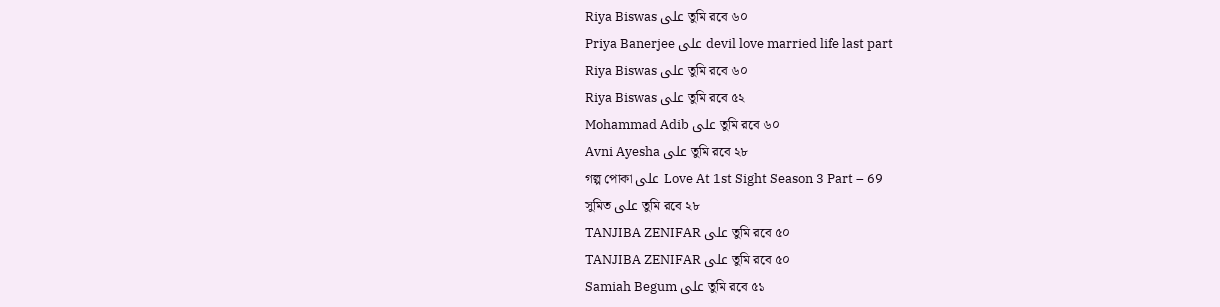Riya Biswas على তুমি রবে ৬০
Priya Banerjee على devil love married life last part
Riya Biswas على তুমি রবে ৬০
Riya Biswas على তুমি রবে ৫২
Mohammad Adib على তুমি রবে ৬০
Avni Ayesha على তুমি রবে ২৮
গল্প পোকা على Love At 1st Sight Season 3 Part – 69
সুমিত على তুমি রবে ২৮
TANJIBA ZENIFAR على তুমি রবে ৫০
TANJIBA ZENIFAR على তুমি রবে ৫০
Samiah Begum على তুমি রবে ৫১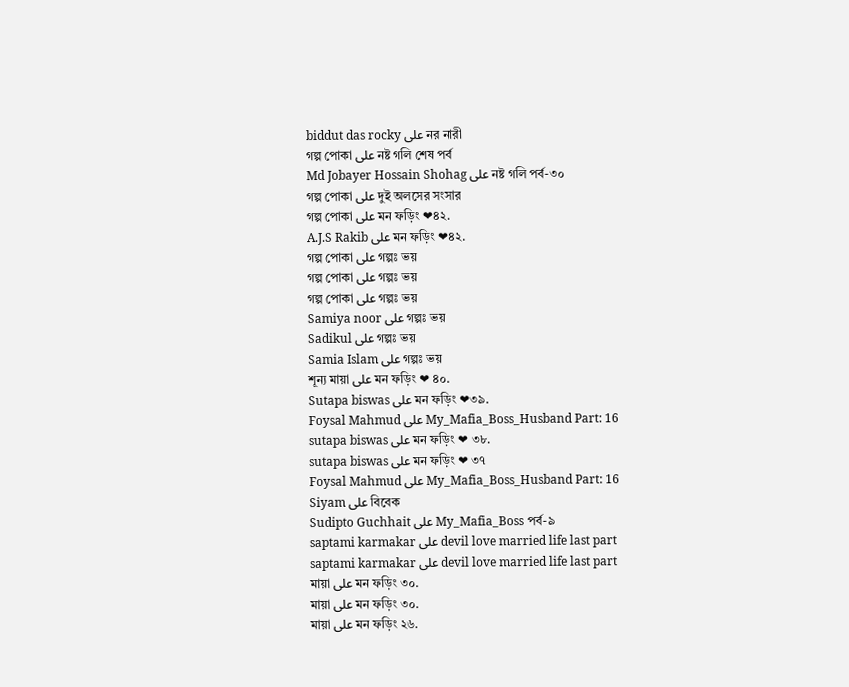biddut das rocky على নর নারী
গল্প পোকা على নষ্ট গলি শেষ পর্ব
Md Jobayer Hossain Shohag على নষ্ট গলি পর্ব-৩০
গল্প পোকা على দুই অলসের সংসার
গল্প পোকা على মন ফড়িং ❤৪২.
A.J.S Rakib على মন ফড়িং ❤৪২.
গল্প পোকা على গল্পঃ ভয়
গল্প পোকা على গল্পঃ ভয়
গল্প পোকা على গল্পঃ ভয়
Samiya noor على গল্পঃ ভয়
Sadikul على গল্পঃ ভয়
Samia Islam على গল্পঃ ভয়
শূন্য মায়া على মন ফড়িং ❤ ৪০.
Sutapa biswas على মন ফড়িং ❤৩৯.
Foysal Mahmud على My_Mafia_Boss_Husband Part: 16
sutapa biswas على মন ফড়িং ❤ ৩৮.
sutapa biswas على মন ফড়িং ❤ ৩৭
Foysal Mahmud على My_Mafia_Boss_Husband Part: 16
Siyam على বিবেক
Sudipto Guchhait على My_Mafia_Boss পর্ব-৯
saptami karmakar على devil love married life last part
saptami karmakar على devil love married life last part
মায়া على মন ফড়িং ৩০.
মায়া على মন ফড়িং ৩০.
মায়া على মন ফড়িং ২৬.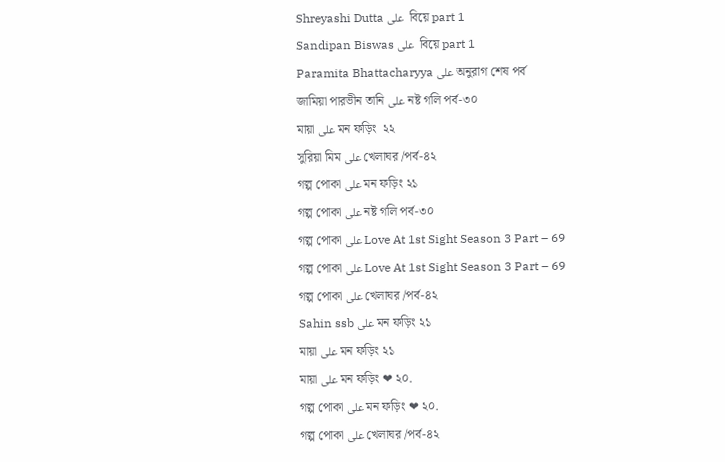Shreyashi Dutta على  বিয়ে part 1
Sandipan Biswas على  বিয়ে part 1
Paramita Bhattacharyya على অনুরাগ শেষ পর্ব
জামিয়া পারভীন তানি على নষ্ট গলি পর্ব-৩০
মায়া على মন ফড়িং  ২২
সুরিয়া মিম على খেলাঘর /পর্ব-৪২
গল্প পোকা على মন ফড়িং ২১
গল্প পোকা على নষ্ট গলি পর্ব-৩০
গল্প পোকা على Love At 1st Sight Season 3 Part – 69
গল্প পোকা على Love At 1st Sight Season 3 Part – 69
গল্প পোকা على খেলাঘর /পর্ব-৪২
Sahin ssb على মন ফড়িং ২১
মায়া على মন ফড়িং ২১
মায়া على মন ফড়িং ❤ ২০.
গল্প পোকা على মন ফড়িং ❤ ২০.
গল্প পোকা على খেলাঘর /পর্ব-৪২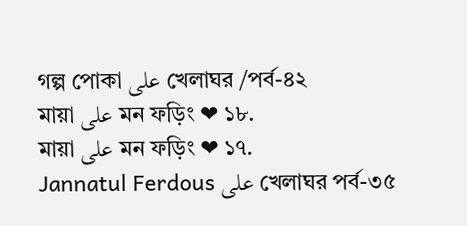গল্প পোকা على খেলাঘর /পর্ব-৪২
মায়া على মন ফড়িং ❤ ১৮.
মায়া على মন ফড়িং ❤ ১৭.
Jannatul Ferdous على খেলাঘর পর্ব-৩৫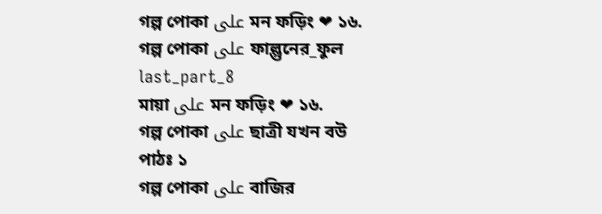গল্প পোকা على মন ফড়িং ❤ ১৬.
গল্প পোকা على ফাল্গুনের_ফুল last_part_8
মায়া على মন ফড়িং ❤ ১৬.
গল্প পোকা على ছাত্রী যখন বউ পাঠঃ ১
গল্প পোকা على বাজির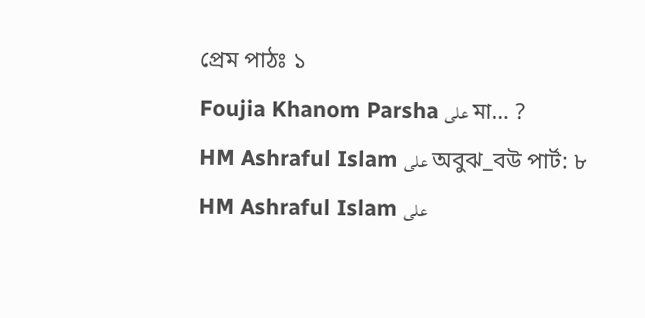প্রেম পাঠঃ ১
Foujia Khanom Parsha على মা… ?
HM Ashraful Islam على অবুঝ_বউ পার্ট: ৮
HM Ashraful Islam على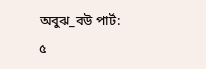অবুঝ_বউ পার্ট: ৫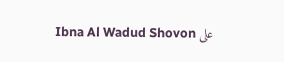Ibna Al Wadud Shovon على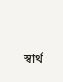স্বার্থ